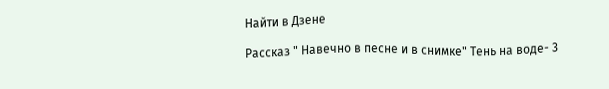Найти в Дзене

Рассказ " Навечно в песне и в снимке" Тень на воде- 3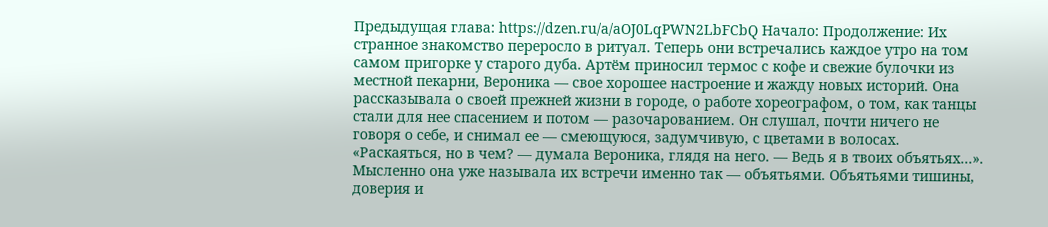Предыдущая глава: https://dzen.ru/a/aOJ0LqPWN2LbFCbQ Начало: Продолжение: Их странное знакомство переросло в ритуал. Теперь они встречались каждое утро на том самом пригорке у старого дуба. Артём приносил термос с кофе и свежие булочки из местной пекарни, Вероника — свое хорошее настроение и жажду новых историй. Она рассказывала о своей прежней жизни в городе, о работе хореографом, о том, как танцы стали для нее спасением и потом — разочарованием. Он слушал, почти ничего не говоря о себе, и снимал ее — смеющуюся, задумчивую, с цветами в волосах. «Раскаяться, но в чем? — думала Вероника, глядя на него. — Ведь я в твоих объятьях...». Мысленно она уже называла их встречи именно так — объятьями. Объятьями тишины, доверия и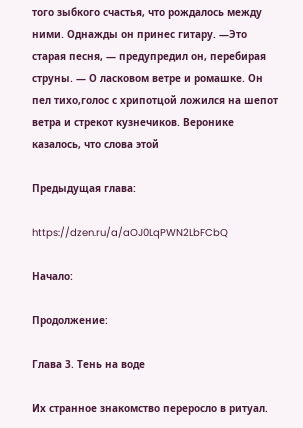того зыбкого счастья, что рождалось между ними. Однажды он принес гитару. —Это старая песня, — предупредил он, перебирая струны. — О ласковом ветре и ромашке. Он пел тихо,голос с хрипотцой ложился на шепот ветра и стрекот кузнечиков. Веронике казалось, что слова этой

Предыдущая глава:

https://dzen.ru/a/aOJ0LqPWN2LbFCbQ

Начало:

Продолжение:

Глава 3. Тень на воде

Их странное знакомство переросло в ритуал.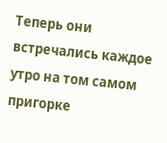Теперь они встречались каждое утро на том самом пригорке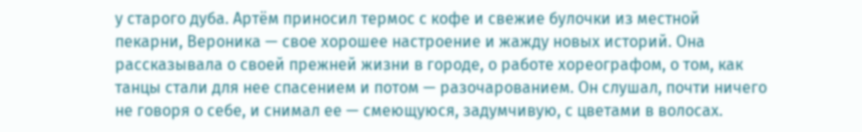у старого дуба. Артём приносил термос с кофе и свежие булочки из местной пекарни, Вероника — свое хорошее настроение и жажду новых историй. Она рассказывала о своей прежней жизни в городе, о работе хореографом, о том, как танцы стали для нее спасением и потом — разочарованием. Он слушал, почти ничего не говоря о себе, и снимал ее — смеющуюся, задумчивую, с цветами в волосах.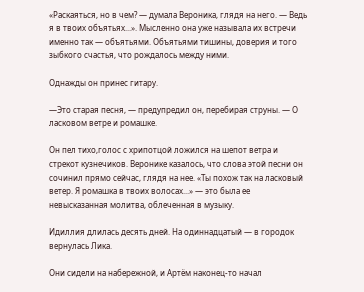«Раскаяться, но в чем? — думала Вероника, глядя на него. — Ведь я в твоих объятьях...». Мысленно она уже называла их встречи именно так — объятьями. Объятьями тишины, доверия и того зыбкого счастья, что рождалось между ними.

Однажды он принес гитару.

—Это старая песня, — предупредил он, перебирая струны. — О ласковом ветре и ромашке.

Он пел тихо,голос с хрипотцой ложился на шепот ветра и стрекот кузнечиков. Веронике казалось, что слова этой песни он сочинил прямо сейчас, глядя на нее. «Ты похож так на ласковый ветер. Я ромашка в твоих волосах...» — это была ее невысказанная молитва, облеченная в музыку.

Идиллия длилась десять дней. На одиннадцатый — в городок вернулась Лика.

Они сидели на набережной, и Артём наконец-то начал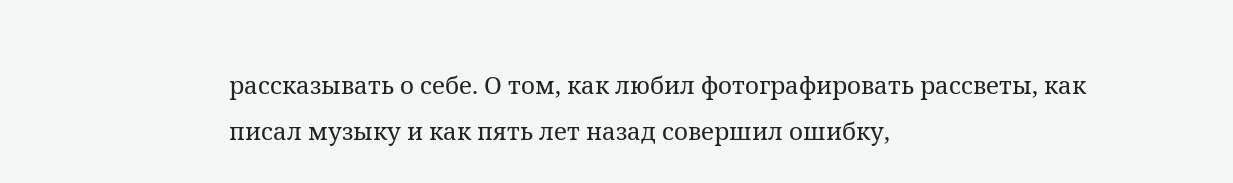рассказывать о себе. О том, как любил фотографировать рассветы, как писал музыку и как пять лет назад совершил ошибку,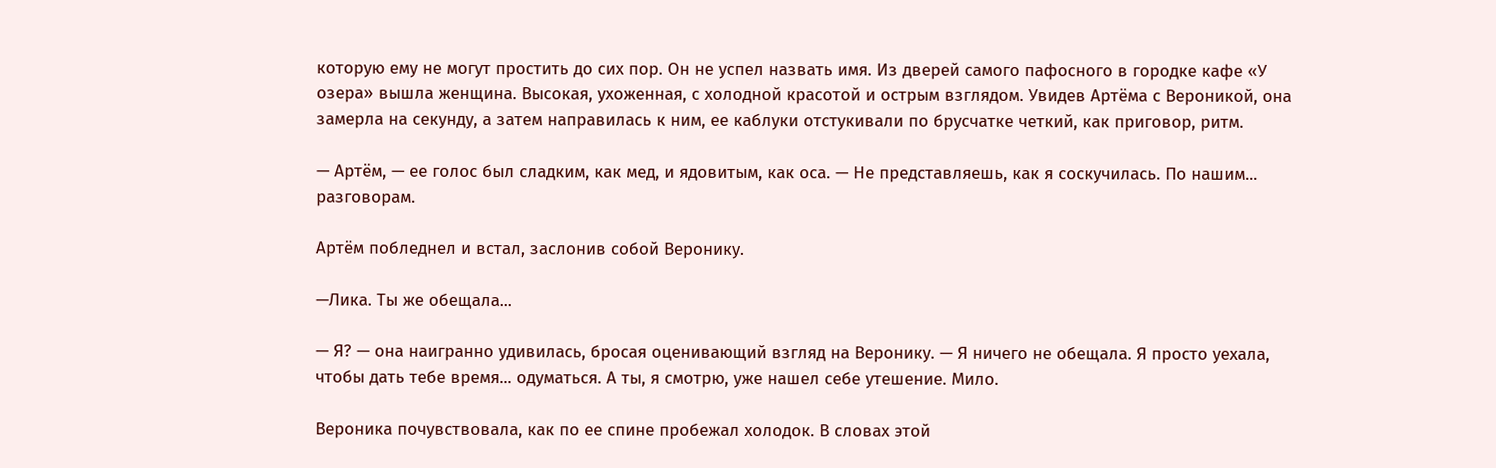которую ему не могут простить до сих пор. Он не успел назвать имя. Из дверей самого пафосного в городке кафе «У озера» вышла женщина. Высокая, ухоженная, с холодной красотой и острым взглядом. Увидев Артёма с Вероникой, она замерла на секунду, а затем направилась к ним, ее каблуки отстукивали по брусчатке четкий, как приговор, ритм.

— Артём, — ее голос был сладким, как мед, и ядовитым, как оса. — Не представляешь, как я соскучилась. По нашим... разговорам.

Артём побледнел и встал, заслонив собой Веронику.

—Лика. Ты же обещала...

— Я? — она наигранно удивилась, бросая оценивающий взгляд на Веронику. — Я ничего не обещала. Я просто уехала, чтобы дать тебе время... одуматься. А ты, я смотрю, уже нашел себе утешение. Мило.

Вероника почувствовала, как по ее спине пробежал холодок. В словах этой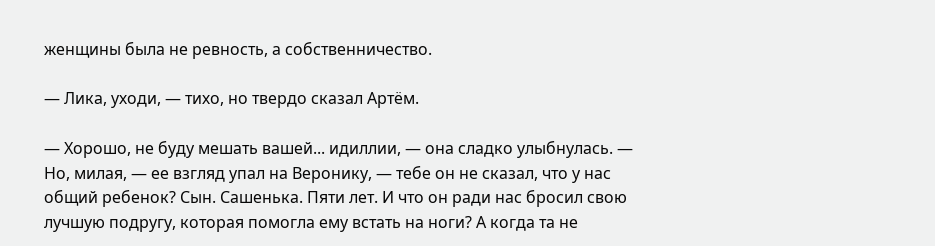женщины была не ревность, а собственничество.

— Лика, уходи, — тихо, но твердо сказал Артём.

— Хорошо, не буду мешать вашей... идиллии, — она сладко улыбнулась. — Но, милая, — ее взгляд упал на Веронику, — тебе он не сказал, что у нас общий ребенок? Сын. Сашенька. Пяти лет. И что он ради нас бросил свою лучшую подругу, которая помогла ему встать на ноги? А когда та не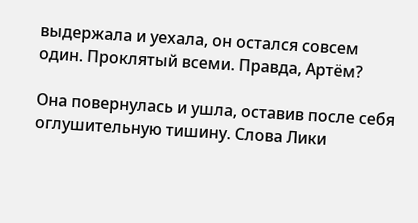выдержала и уехала, он остался совсем один. Проклятый всеми. Правда, Артём?

Она повернулась и ушла, оставив после себя оглушительную тишину. Слова Лики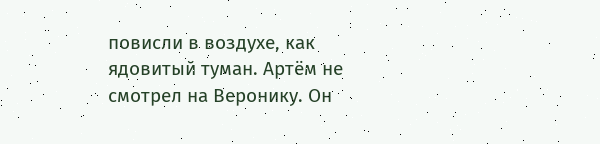повисли в воздухе, как ядовитый туман. Артём не смотрел на Веронику. Он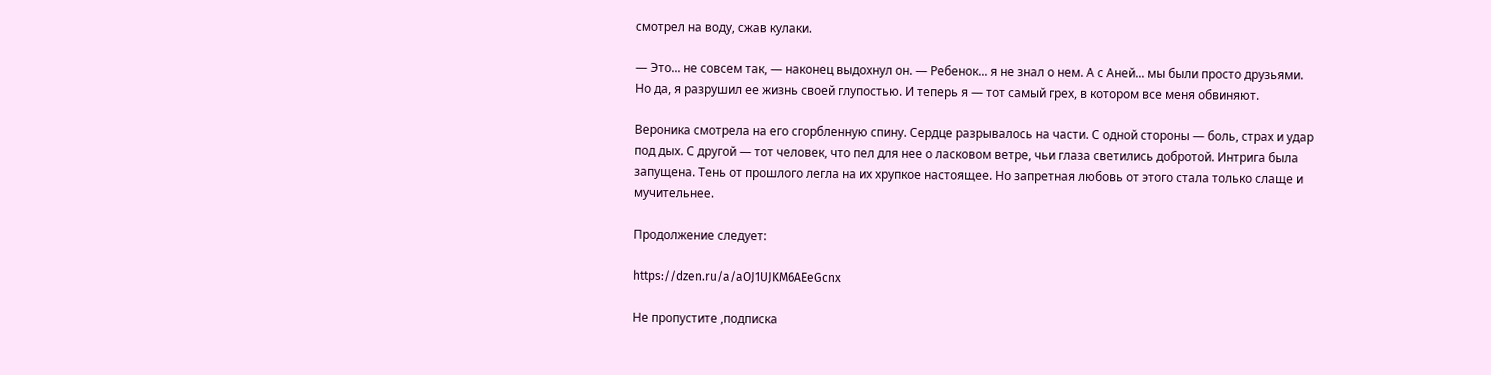смотрел на воду, сжав кулаки.

— Это... не совсем так, — наконец выдохнул он. — Ребенок... я не знал о нем. А с Аней... мы были просто друзьями. Но да, я разрушил ее жизнь своей глупостью. И теперь я — тот самый грех, в котором все меня обвиняют.

Вероника смотрела на его сгорбленную спину. Сердце разрывалось на части. С одной стороны — боль, страх и удар под дых. С другой — тот человек, что пел для нее о ласковом ветре, чьи глаза светились добротой. Интрига была запущена. Тень от прошлого легла на их хрупкое настоящее. Но запретная любовь от этого стала только слаще и мучительнее.

Продолжение следует:

https://dzen.ru/a/aOJ1UJKM6AEeGcnx

Не пропустите ,подписка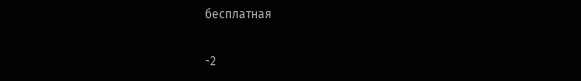бесплатная

-2